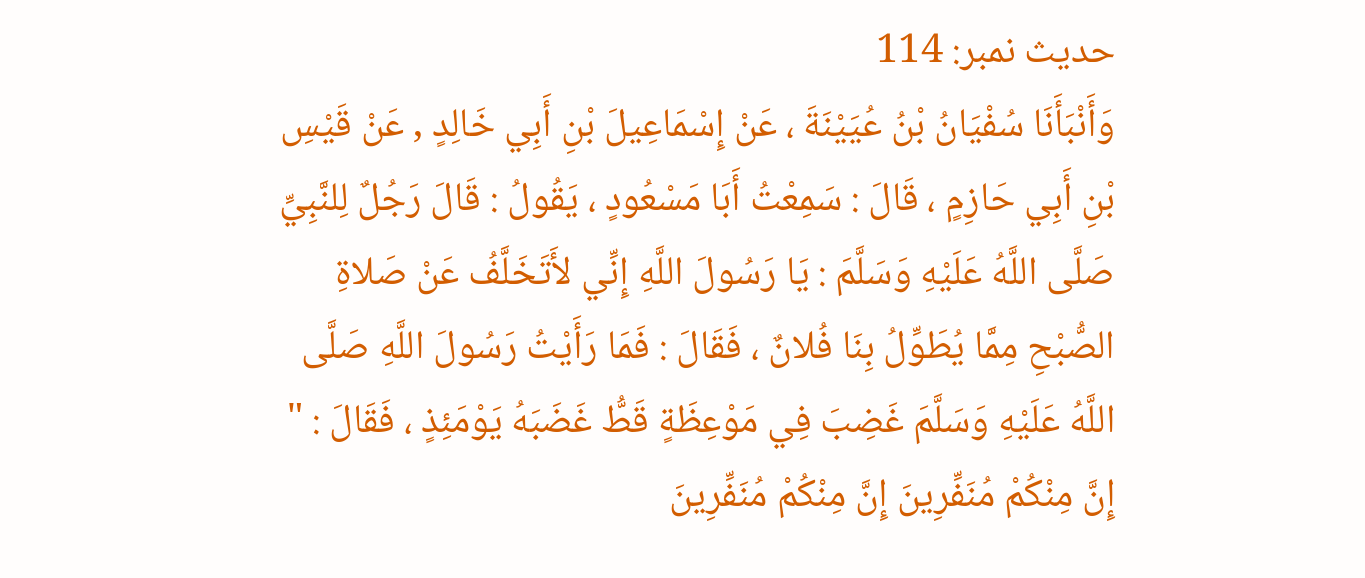حدیث نمبر: 114
وَأَنْبَأَنَا سُفْيَانُ بْنُ عُيَيْنَةَ ، عَنْ إِسْمَاعِيلَ بْنِ أَبِي خَالِدٍ , عَنْ قَيْسِ بْنِ أَبِي حَازِمٍ ، قَالَ : سَمِعْتُ أَبَا مَسْعُودٍ ، يَقُولُ : قَالَ رَجُلٌ لِلنَّبِيِّ صَلَّى اللَّهُ عَلَيْهِ وَسَلَّمَ : يَا رَسُولَ اللَّهِ إِنِّي لأَتَخَلَّفُ عَنْ صَلاةِ الصُّبْحِ مِمَّا يُطَوِّلُ بِنَا فُلانٌ ، فَقَالَ : فَمَا رَأَيْتُ رَسُولَ اللَّهِ صَلَّى اللَّهُ عَلَيْهِ وَسَلَّمَ غَضِبَ فِي مَوْعِظَةٍ قَطُّ غَضَبَهُ يَوْمَئِذٍ ، فَقَالَ : " إِنَّ مِنْكُمْ مُنَفِّرِينَ إِنَّ مِنْكُمْ مُنَفِّرِينَ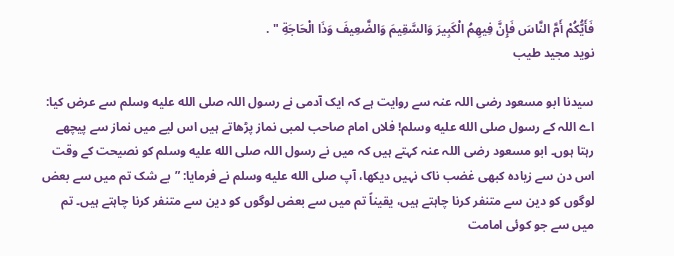فَأَيُّكُمْ أَمَّ النَّاسَ فَإِنَّ فِيهِمُ الْكَبِيرَ وَالسَّقِيمَ وَالضَّعِيفَ وَذَا الْحَاجَةِ " .
نوید مجید طیب

سیدنا ابو مسعود رضی اللہ عنہ سے روایت ہے کہ ایک آدمی نے رسول اللہ صلى الله عليه وسلم سے عرض کیا: اے اللہ کے رسول صلى الله عليه وسلم! فلاں امام صاحب لمبی نماز پڑھاتے ہیں اس لیے میں نماز سے پیچھے رہتا ہوں۔ ابو مسعود رضی اللہ عنہ کہتے ہیں کہ میں نے رسول اللہ صلى الله عليه وسلم کو نصیحت کے وقت اس دن سے زیادہ کبھی غضب ناک نہیں دیکھا، آپ صلى الله عليه وسلم نے فرمایا: ”بے شک تم میں سے بعض لوگوں کو دین سے متنفر کرنا چاہتے ہیں، یقیناً تم میں سے بعض لوگوں کو دین سے متنفر کرنا چاہتے ہیں۔ تم میں سے جو کوئی امامت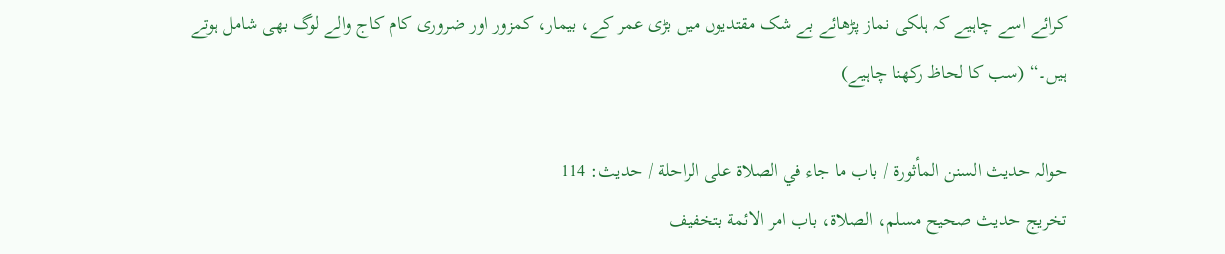کرائے اسے چاہیے کہ ہلکی نماز پڑھائے بے شک مقتدیوں میں بڑی عمر کے، بیمار، کمزور اور ضروری کام کاج والے لوگ بھی شامل ہوتے ہیں۔“ (سب کا لحاظ رکھنا چاہیے)

حوالہ حدیث السنن المأثورة / باب ما جاء في الصلاة على الراحلة / حدیث: 114
تخریج حدیث صحیح مسلم، الصلاة، باب امر الائمة بتخفيف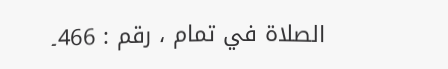الصلاة في تمام ، رقم : 466۔